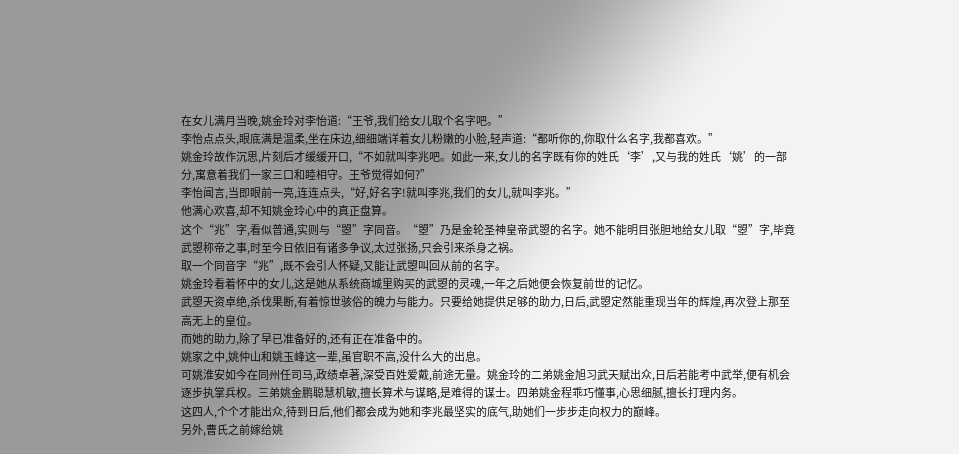在女儿满月当晚,姚金玲对李怡道:“王爷,我们给女儿取个名字吧。”
李怡点点头,眼底满是温柔,坐在床边,细细端详着女儿粉嫩的小脸,轻声道:“都听你的,你取什么名字,我都喜欢。”
姚金玲故作沉思,片刻后才缓缓开口,“不如就叫李兆吧。如此一来,女儿的名字既有你的姓氏‘李’,又与我的姓氏‘姚’的一部分,寓意着我们一家三口和睦相守。王爷觉得如何?”
李怡闻言,当即眼前一亮,连连点头,“好,好名字!就叫李兆,我们的女儿,就叫李兆。”
他满心欢喜,却不知姚金玲心中的真正盘算。
这个“兆”字,看似普通,实则与“曌”字同音。“曌”乃是金轮圣神皇帝武曌的名字。她不能明目张胆地给女儿取“曌”字,毕竟武曌称帝之事,时至今日依旧有诸多争议,太过张扬,只会引来杀身之祸。
取一个同音字“兆”,既不会引人怀疑,又能让武曌叫回从前的名字。
姚金玲看着怀中的女儿,这是她从系统商城里购买的武曌的灵魂,一年之后她便会恢复前世的记忆。
武曌天资卓绝,杀伐果断,有着惊世骇俗的魄力与能力。只要给她提供足够的助力,日后,武曌定然能重现当年的辉煌,再次登上那至高无上的皇位。
而她的助力,除了早已准备好的,还有正在准备中的。
姚家之中,姚仲山和姚玉峰这一辈,虽官职不高,没什么大的出息。
可姚淮安如今在同州任司马,政绩卓著,深受百姓爱戴,前途无量。姚金玲的二弟姚金旭习武天赋出众,日后若能考中武举,便有机会逐步执掌兵权。三弟姚金鹏聪慧机敏,擅长算术与谋略,是难得的谋士。四弟姚金程乖巧懂事,心思细腻,擅长打理内务。
这四人,个个才能出众,待到日后,他们都会成为她和李兆最坚实的底气,助她们一步步走向权力的巅峰。
另外,曹氏之前嫁给姚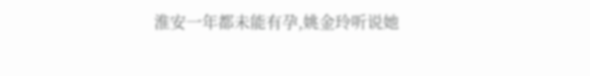淮安一年都未能有孕,姚金玲听说她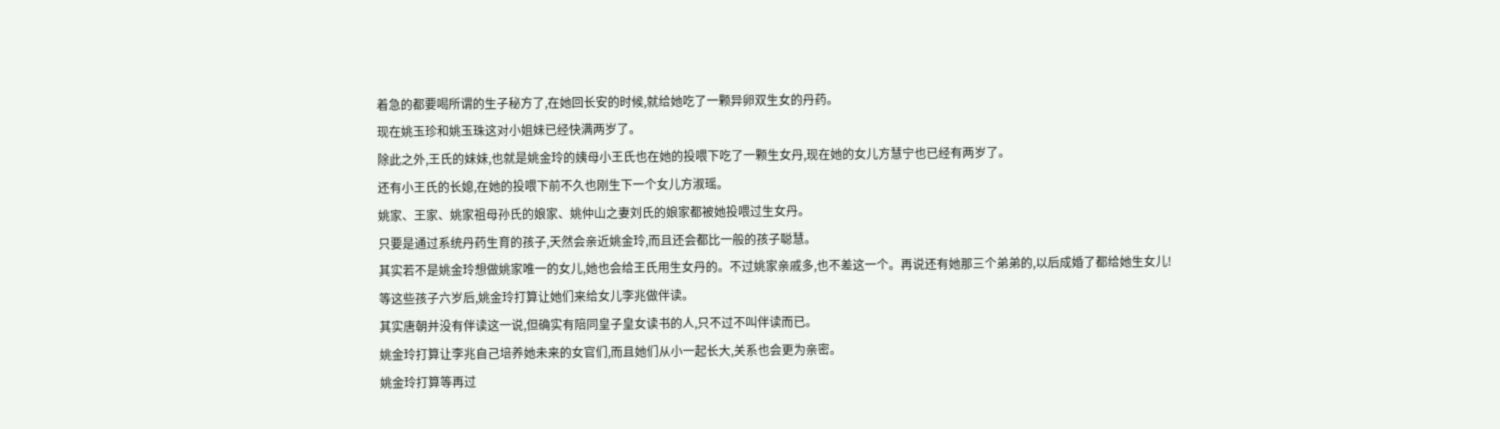着急的都要喝所谓的生子秘方了,在她回长安的时候,就给她吃了一颗异卵双生女的丹药。
现在姚玉珍和姚玉珠这对小姐妹已经快满两岁了。
除此之外,王氏的妹妹,也就是姚金玲的姨母小王氏也在她的投喂下吃了一颗生女丹,现在她的女儿方慧宁也已经有两岁了。
还有小王氏的长媳,在她的投喂下前不久也刚生下一个女儿方淑瑶。
姚家、王家、姚家祖母孙氏的娘家、姚仲山之妻刘氏的娘家都被她投喂过生女丹。
只要是通过系统丹药生育的孩子,天然会亲近姚金玲,而且还会都比一般的孩子聪慧。
其实若不是姚金玲想做姚家唯一的女儿,她也会给王氏用生女丹的。不过姚家亲戚多,也不差这一个。再说还有她那三个弟弟的,以后成婚了都给她生女儿!
等这些孩子六岁后,姚金玲打算让她们来给女儿李兆做伴读。
其实唐朝并没有伴读这一说,但确实有陪同皇子皇女读书的人,只不过不叫伴读而已。
姚金玲打算让李兆自己培养她未来的女官们,而且她们从小一起长大,关系也会更为亲密。
姚金玲打算等再过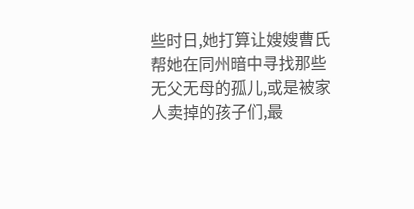些时日,她打算让嫂嫂曹氏帮她在同州暗中寻找那些无父无母的孤儿,或是被家人卖掉的孩子们,最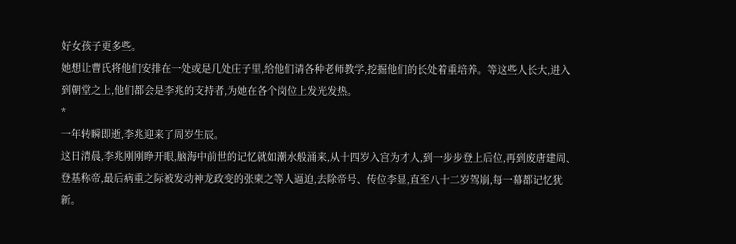好女孩子更多些。
她想让曹氏将他们安排在一处或是几处庄子里,给他们请各种老师教学,挖掘他们的长处着重培养。等这些人长大,进入到朝堂之上,他们都会是李兆的支持者,为她在各个岗位上发光发热。
*
一年转瞬即逝,李兆迎来了周岁生辰。
这日清晨,李兆刚刚睁开眼,脑海中前世的记忆就如潮水般涌来,从十四岁入宫为才人,到一步步登上后位,再到废唐建周、登基称帝,最后病重之际被发动神龙政变的张柬之等人逼迫,去除帝号、传位李显,直至八十二岁驾崩,每一幕都记忆犹新。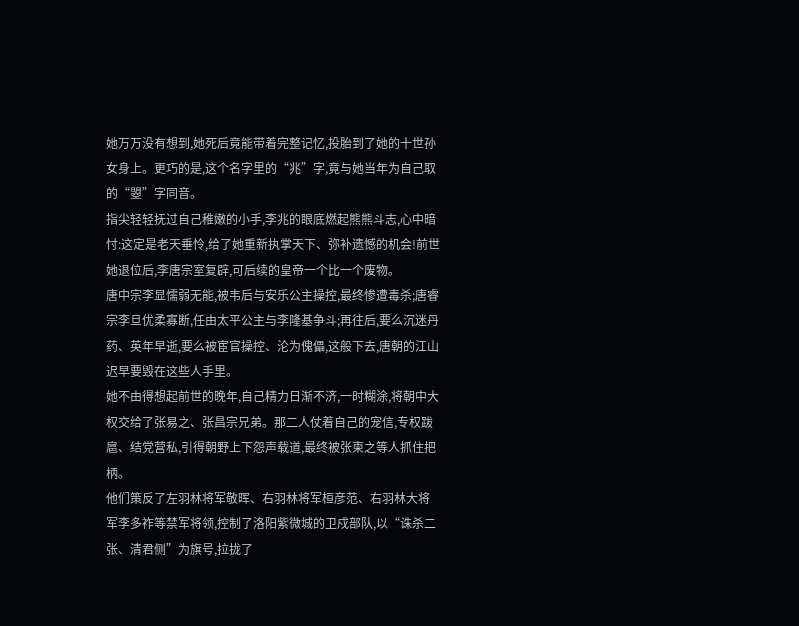她万万没有想到,她死后竟能带着完整记忆,投胎到了她的十世孙女身上。更巧的是,这个名字里的“兆”字,竟与她当年为自己取的“曌”字同音。
指尖轻轻抚过自己稚嫩的小手,李兆的眼底燃起熊熊斗志,心中暗忖:这定是老天垂怜,给了她重新执掌天下、弥补遗憾的机会!前世她退位后,李唐宗室复辟,可后续的皇帝一个比一个废物。
唐中宗李显懦弱无能,被韦后与安乐公主操控,最终惨遭毒杀;唐睿宗李旦优柔寡断,任由太平公主与李隆基争斗;再往后,要么沉迷丹药、英年早逝,要么被宦官操控、沦为傀儡,这般下去,唐朝的江山迟早要毁在这些人手里。
她不由得想起前世的晚年,自己精力日渐不济,一时糊涂,将朝中大权交给了张易之、张昌宗兄弟。那二人仗着自己的宠信,专权跋扈、结党营私,引得朝野上下怨声载道,最终被张柬之等人抓住把柄。
他们策反了左羽林将军敬晖、右羽林将军桓彦范、右羽林大将军李多祚等禁军将领,控制了洛阳紫微城的卫戍部队,以“诛杀二张、清君侧”为旗号,拉拢了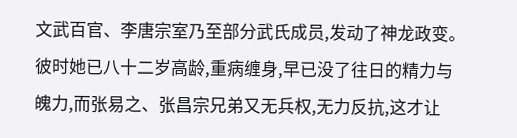文武百官、李唐宗室乃至部分武氏成员,发动了神龙政变。
彼时她已八十二岁高龄,重病缠身,早已没了往日的精力与魄力,而张易之、张昌宗兄弟又无兵权,无力反抗,这才让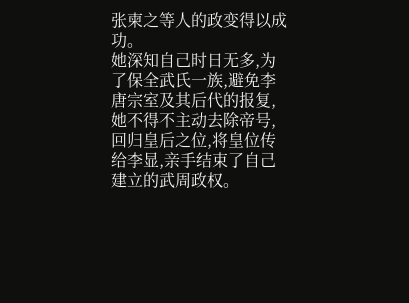张柬之等人的政变得以成功。
她深知自己时日无多,为了保全武氏一族,避免李唐宗室及其后代的报复,她不得不主动去除帝号,回归皇后之位,将皇位传给李显,亲手结束了自己建立的武周政权。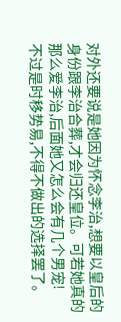对外还要说是她因为怀念李治,想要以皇后的身份跟李治合葬,才会归还皇位。可若她真的那么爱李治,后面她又怎么会有几个男宠!
不过是时移势易,不得不做出的选择罢了。